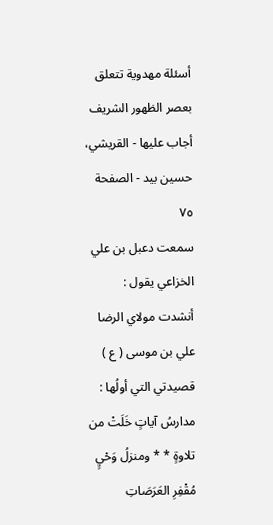أسئلة مهدوية تتعلق بعصر الظهور الشريف أجاب عليها - القريشي، حسين بيد - الصفحة ٧٥
سمعت دعبل بن علي الخزاعي يقول : أنشدت مولاي الرضا علي بن موسى ( ع ) قصيدتي التي أولُها :
مدارسُ آياتٍ خَلَتْ من تلاوةٍ * * ومنزلُ وَحْيٍ مُقْفِرِ العَرَصَاتِ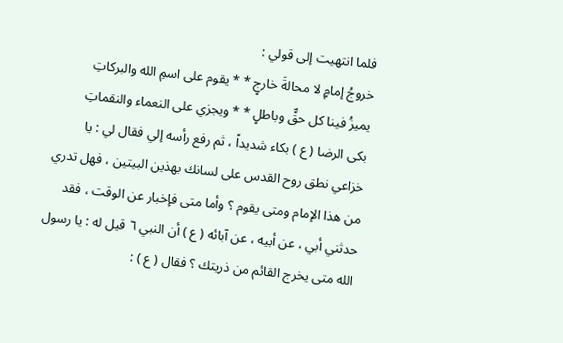فلما انتهيت إلى قولي :
خروجُ إمامٍ لا محالةَ خارجٍ * * يقوم على اسمِ الله والبركاتِ
يميزُ فينا كل حقٍّ وباطلٍ * * ويجزي على النعماء والنقماتِ
بكى الرضا ( ع ) بكاء شديداً ، ثم رفع رأسه إلي فقال لي : يا خزاعي نطق روح القدس على لسانك بهذين البيتين ، فهل تدري من هذا الإمام ومتى يقوم ؟ وأما متى فإخبار عن الوقت ، فقد حدثني أبي ، عن أبيه ، عن آبائه ( ع ) أن النبي ٦ قيل له : يا رسول الله متى يخرج القائم من ذريتك ؟ فقال ( ع ) :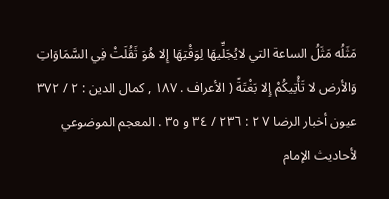مَثَلُه مَثَلُ الساعة التي لايُجَلِّيهَا لِوَقْتِهَا إِلا هُوَ ثَقُلَتْ فِي السَّمَاوَاتِ وَالأرض لا تَأْتِيكُمْ إِلا بَغْتَةً ( الأعراف . ١٨٧ , كمال الدين : ٢ / ٣٧٢ عيون أخبار الرضا ٧ ٢ : ٢٣٦ / ٣٤ و ٣٥ . المعجم الموضوعي لأحاديث الإمام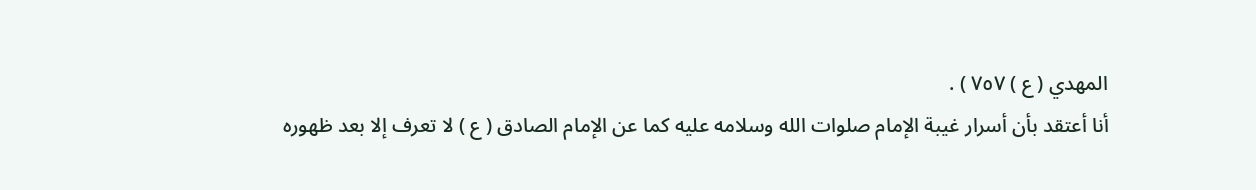المهدي ( ع ) ٧٥٧ ) .
أنا أعتقد بأن أسرار غيبة الإمام صلوات الله وسلامه عليه كما عن الإمام الصادق ( ع ) لا تعرف إلا بعد ظهوره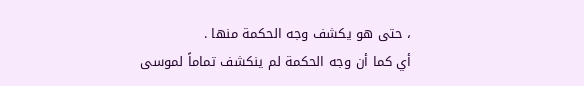، حتى هو يكشف وجه الحكمة منها .
أي كما أن وجه الحكمة لم ينكشف تماماً لموسى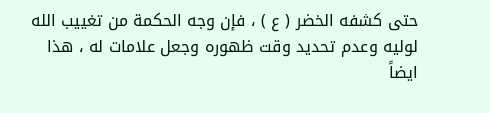حتى كشفه الخضر ( ع ) ، فإن وجه الحكمة من تغييب الله لوليه وعدم تحديد وقت ظهوره وجعل علامات له ، هذا ايضاً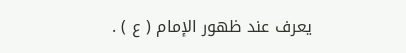يعرف عند ظهور الإمام ( ع ) .